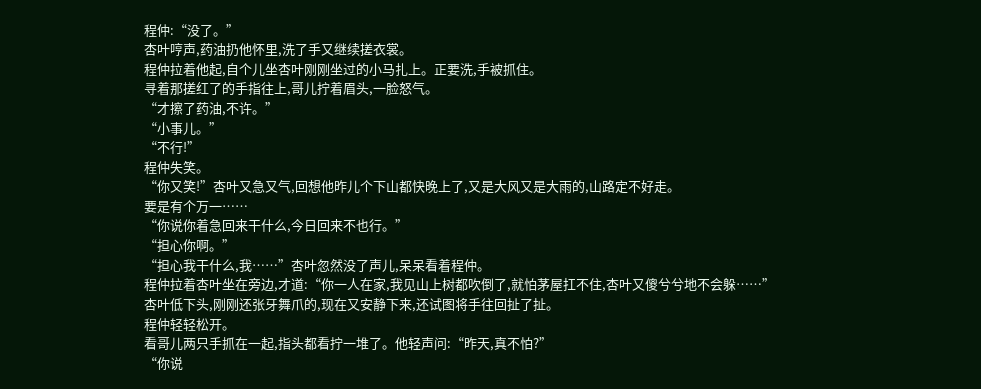程仲:“没了。”
杏叶哼声,药油扔他怀里,洗了手又继续搓衣裳。
程仲拉着他起,自个儿坐杏叶刚刚坐过的小马扎上。正要洗,手被抓住。
寻着那搓红了的手指往上,哥儿拧着眉头,一脸怒气。
“才擦了药油,不许。”
“小事儿。”
“不行!”
程仲失笑。
“你又笑!”杏叶又急又气,回想他昨儿个下山都快晚上了,又是大风又是大雨的,山路定不好走。
要是有个万一……
“你说你着急回来干什么,今日回来不也行。”
“担心你啊。”
“担心我干什么,我……”杏叶忽然没了声儿,呆呆看着程仲。
程仲拉着杏叶坐在旁边,才道:“你一人在家,我见山上树都吹倒了,就怕茅屋扛不住,杏叶又傻兮兮地不会躲……”
杏叶低下头,刚刚还张牙舞爪的,现在又安静下来,还试图将手往回扯了扯。
程仲轻轻松开。
看哥儿两只手抓在一起,指头都看拧一堆了。他轻声问:“昨天,真不怕?”
“你说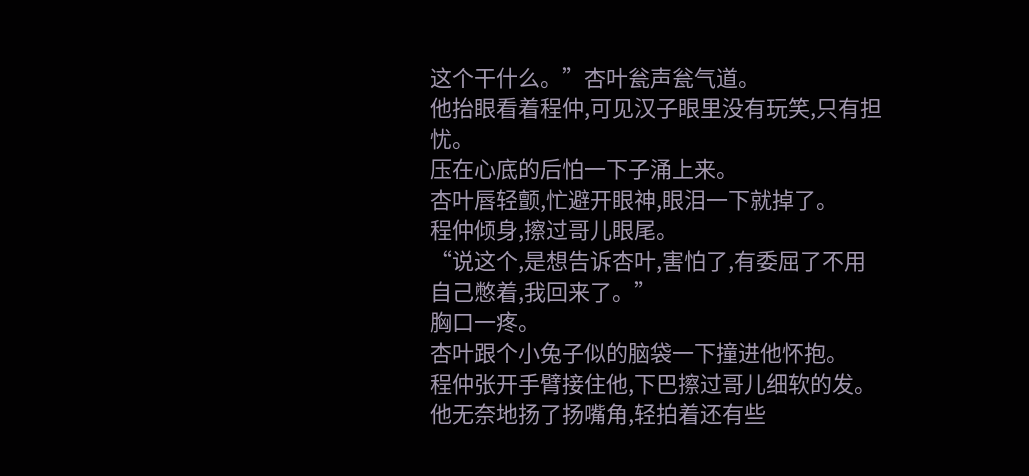这个干什么。”杏叶瓮声瓮气道。
他抬眼看着程仲,可见汉子眼里没有玩笑,只有担忧。
压在心底的后怕一下子涌上来。
杏叶唇轻颤,忙避开眼神,眼泪一下就掉了。
程仲倾身,擦过哥儿眼尾。
“说这个,是想告诉杏叶,害怕了,有委屈了不用自己憋着,我回来了。”
胸口一疼。
杏叶跟个小兔子似的脑袋一下撞进他怀抱。
程仲张开手臂接住他,下巴擦过哥儿细软的发。
他无奈地扬了扬嘴角,轻拍着还有些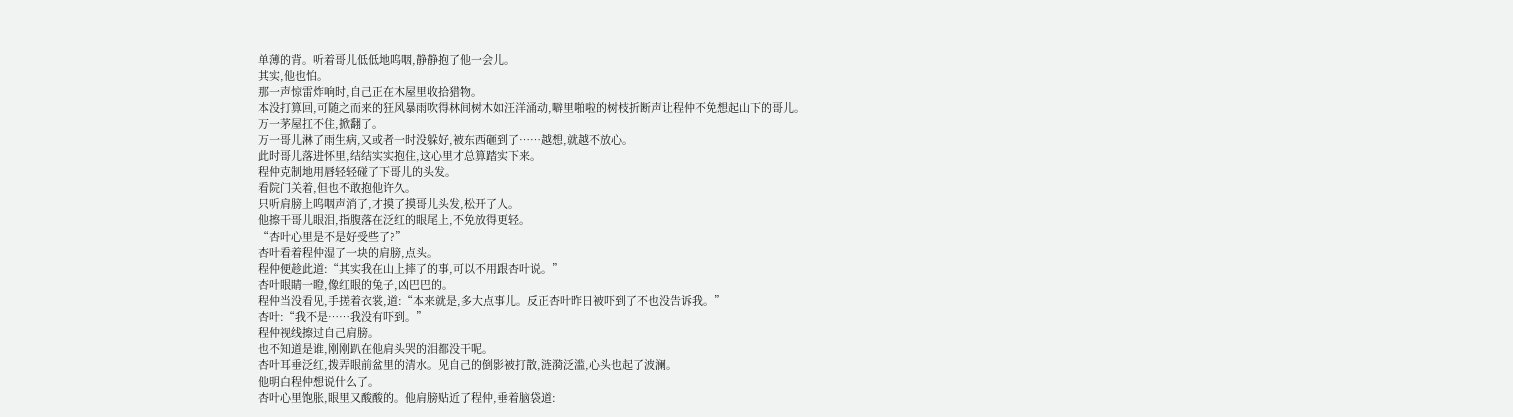单薄的背。听着哥儿低低地呜咽,静静抱了他一会儿。
其实,他也怕。
那一声惊雷炸响时,自己正在木屋里收拾猎物。
本没打算回,可随之而来的狂风暴雨吹得林间树木如汪洋涌动,噼里啪啦的树枝折断声让程仲不免想起山下的哥儿。
万一茅屋扛不住,掀翻了。
万一哥儿淋了雨生病,又或者一时没躲好,被东西砸到了……越想,就越不放心。
此时哥儿落进怀里,结结实实抱住,这心里才总算踏实下来。
程仲克制地用唇轻轻碰了下哥儿的头发。
看院门关着,但也不敢抱他许久。
只听肩膀上呜咽声消了,才摸了摸哥儿头发,松开了人。
他擦干哥儿眼泪,指腹落在泛红的眼尾上,不免放得更轻。
“杏叶心里是不是好受些了?”
杏叶看着程仲湿了一块的肩膀,点头。
程仲便趁此道:“其实我在山上摔了的事,可以不用跟杏叶说。”
杏叶眼睛一瞪,像红眼的兔子,凶巴巴的。
程仲当没看见,手搓着衣裳,道:“本来就是,多大点事儿。反正杏叶昨日被吓到了不也没告诉我。”
杏叶:“我不是……我没有吓到。”
程仲视线擦过自己肩膀。
也不知道是谁,刚刚趴在他肩头哭的泪都没干呢。
杏叶耳垂泛红,拨弄眼前盆里的清水。见自己的倒影被打散,涟漪泛滥,心头也起了波澜。
他明白程仲想说什么了。
杏叶心里饱胀,眼里又酸酸的。他肩膀贴近了程仲,垂着脑袋道: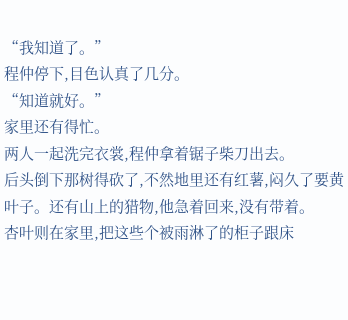“我知道了。”
程仲停下,目色认真了几分。
“知道就好。”
家里还有得忙。
两人一起洗完衣裳,程仲拿着锯子柴刀出去。
后头倒下那树得砍了,不然地里还有红薯,闷久了要黄叶子。还有山上的猎物,他急着回来,没有带着。
杏叶则在家里,把这些个被雨淋了的柜子跟床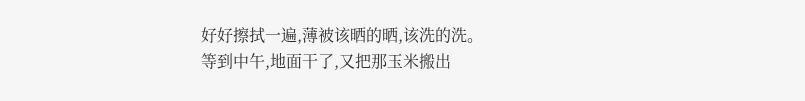好好擦拭一遍,薄被该晒的晒,该洗的洗。
等到中午,地面干了,又把那玉米搬出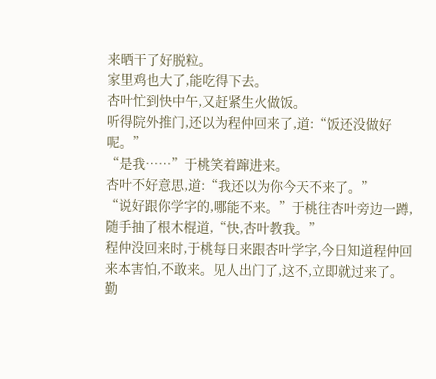来晒干了好脱粒。
家里鸡也大了,能吃得下去。
杏叶忙到快中午,又赶紧生火做饭。
听得院外推门,还以为程仲回来了,道:“饭还没做好呢。”
“是我……”于桃笑着蹿进来。
杏叶不好意思,道:“我还以为你今天不来了。”
“说好跟你学字的,哪能不来。”于桃往杏叶旁边一蹲,随手抽了根木棍道,“快,杏叶教我。”
程仲没回来时,于桃每日来跟杏叶学字,今日知道程仲回来本害怕,不敢来。见人出门了,这不,立即就过来了。
勤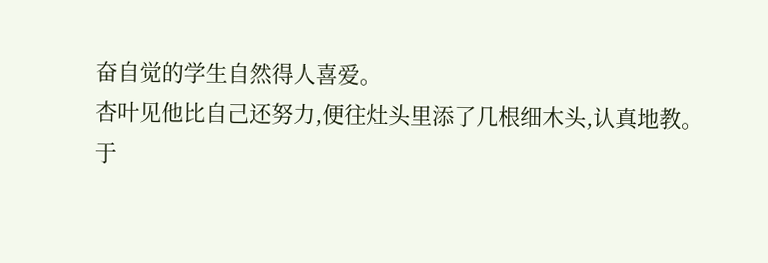奋自觉的学生自然得人喜爱。
杏叶见他比自己还努力,便往灶头里添了几根细木头,认真地教。
于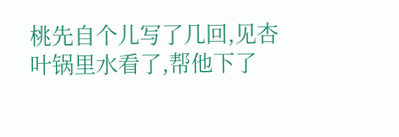桃先自个儿写了几回,见杏叶锅里水看了,帮他下了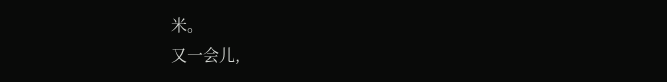米。
又一会儿,